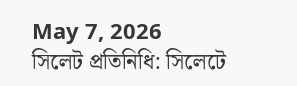May 7, 2026
সিলেট প্রতিনিধি: সিলেটে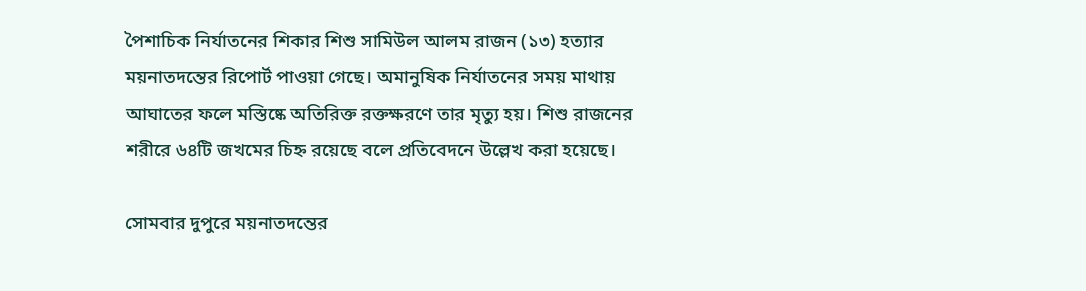পৈশাচিক নির্যাতনের শিকার শিশু সামিউল আলম রাজন (১৩) হত্যার ময়নাতদন্তের রিপোর্ট পাওয়া গেছে। অমানুষিক নির্যাতনের সময় মাথায় আঘাতের ফলে মস্তিষ্কে অতিরিক্ত রক্তক্ষরণে তার মৃত্যু হয়। শিশু রাজনের শরীরে ৬৪টি জখমের চিহ্ন রয়েছে বলে প্রতিবেদনে উল্লেখ করা হয়েছে।

সোমবার দুপুরে ময়নাতদন্তের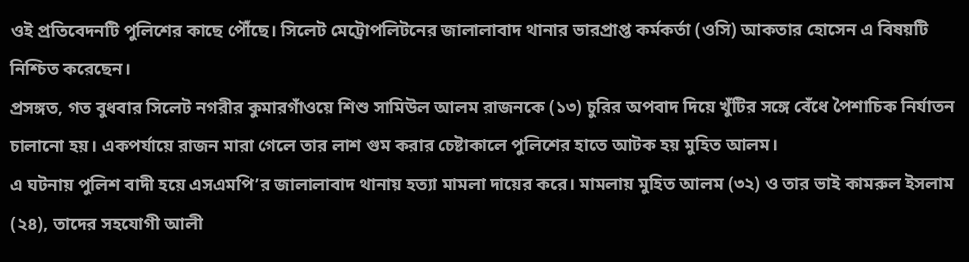ওই প্রতিবেদনটি পুলিশের কাছে পৌঁছে। সিলেট মেট্রোপলিটনের জালালাবাদ থানার ভারপ্রাপ্ত কর্মকর্তা (ওসি) আকতার হোসেন এ বিষয়টি নিশ্চিত করেছেন।
প্রসঙ্গত, গত বুধবার সিলেট নগরীর কুমারগাঁওয়ে শিশু সামিউল আলম রাজনকে (১৩) চুরির অপবাদ দিয়ে খুঁটির সঙ্গে বেঁধে পৈশাচিক নির্যাতন চালানো হয়। একপর্যায়ে রাজন মারা গেলে তার লাশ গুম করার চেষ্টাকালে পুলিশের হাতে আটক হয় মুহিত আলম।
এ ঘটনায় পুলিশ বাদী হয়ে এসএমপি’র জালালাবাদ থানায় হত্যা মামলা দায়ের করে। মামলায় মুহিত আলম (৩২) ও তার ভাই কামরুল ইসলাম (২৪), তাদের সহযোগী আলী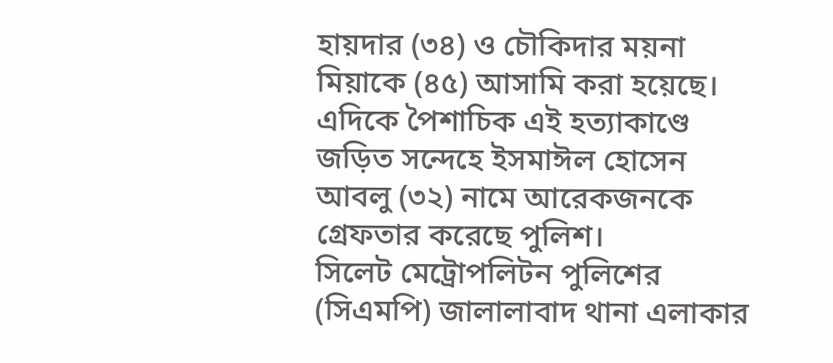হায়দার (৩৪) ও চৌকিদার ময়না মিয়াকে (৪৫) আসামি করা হয়েছে।
এদিকে পৈশাচিক এই হত্যাকাণ্ডে জড়িত সন্দেহে ইসমাঈল হোসেন আবলু (৩২) নামে আরেকজনকে গ্রেফতার করেছে পুলিশ।
সিলেট মেট্রোপলিটন পুলিশের (সিএমপি) জালালাবাদ থানা এলাকার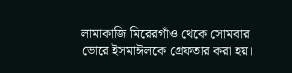লামাকাজি মিরেরগাঁও থেকে সোমবার ভোরে ইসমাঈলকে গ্রেফতার করা হয়।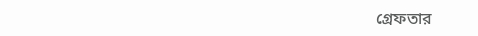গ্রেফতার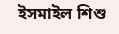ইসমাইল শিশু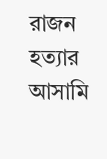রাজন হত্যার আসামি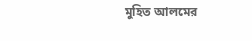মুহিত আলমের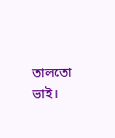তালতো ভাই।